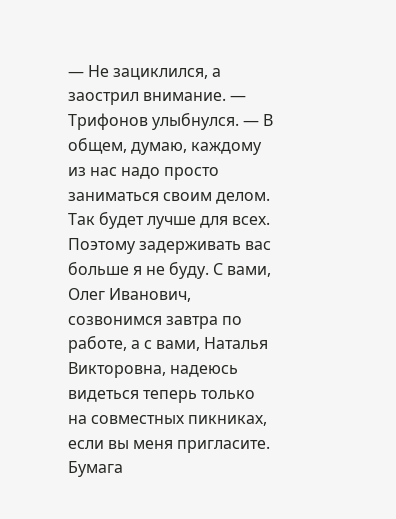— Не зациклился, а заострил внимание. — Трифонов улыбнулся. — В общем, думаю, каждому из нас надо просто заниматься своим делом. Так будет лучше для всех. Поэтому задерживать вас больше я не буду. С вами, Олег Иванович, созвонимся завтра по работе, а с вами, Наталья Викторовна, надеюсь видеться теперь только на совместных пикниках, если вы меня пригласите. Бумага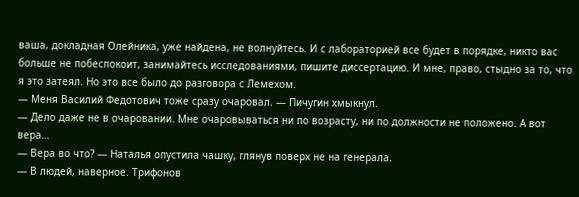ваша, докладная Олейника, уже найдена, не волнуйтесь. И с лабораторией все будет в порядке, никто вас больше не побеспокоит, занимайтесь исследованиями, пишите диссертацию. И мне, право, стыдно за то, что я это затеял. Но это все было до разговора с Лемехом.
— Меня Василий Федотович тоже сразу очаровал. — Пичугин хмыкнул.
— Дело даже не в очаровании. Мне очаровываться ни по возрасту, ни по должности не положено. А вот вера…
— Вера во что? — Наталья опустила чашку, глянув поверх не на генерала.
— В людей, наверное. Трифонов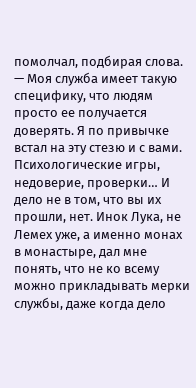помолчал, подбирая слова. — Моя служба имеет такую специфику, что людям просто ее получается доверять. Я по привычке встал на эту стезю и с вами. Психологические игры, недоверие, проверки… И дело не в том, что вы их прошли, нет. Инок Лука, не Лемех уже, а именно монах в монастыре, дал мне понять, что не ко всему можно прикладывать мерки службы, даже когда дело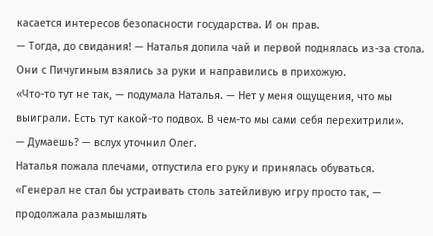касается интересов безопасности государства. И он прав.
— Тогда, до свидания! — Наталья допила чай и первой поднялась из-за стола.
Они с Пичугиным взялись за руки и направились в прихожую.
«Что-то тут не так, — подумала Наталья. — Нет у меня ощущения, что мы выиграли. Есть тут какой-то подвох. В чем-то мы сами себя перехитрили».
— Думаешь? — вслух уточнил Олег.
Наталья пожала плечами, отпустила его руку и принялась обуваться.
«Генерал не стал бы устраивать столь затейливую игру просто так, — продолжала размышлять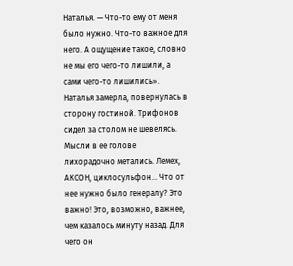Наталья. — Что-то ему от меня было нужно. Что-то важное для него. А ощущение такое, словно не мы его чего-то лишили, а сами чего-то лишились».
Наталья замерла, повернулась в сторону гостиной. Трифонов сидел за столом не шевелясь. Мысли в ее голове лихорадочно метались. Лемех, АКСОН, циклосульфон… Что от нее нужно было генералу? Это важно! Это, возможно, важнее, чем казалось минуту назад. Для чего он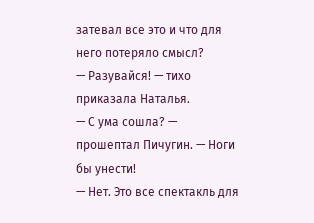затевал все это и что для него потеряло смысл?
— Разувайся! — тихо приказала Наталья.
— С ума сошла? — прошептал Пичугин. — Ноги бы унести!
— Нет. Это все спектакль для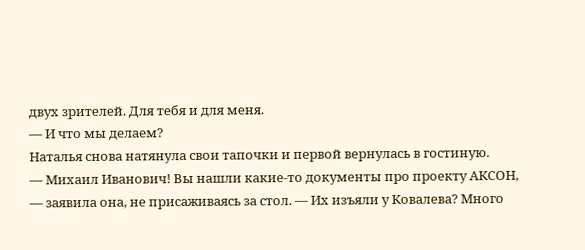двух зрителей. Для тебя и для меня.
— И что мы делаем?
Наталья снова натянула свои тапочки и первой вернулась в гостиную.
— Михаил Иванович! Вы нашли какие-то документы про проекту АКСОН, — заявила она, не присаживаясь за стол. — Их изъяли у Ковалева? Много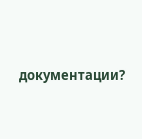документации?